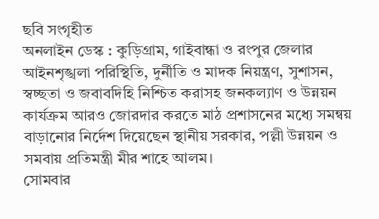ছবি সংগৃহীত
অনলাইন ডেস্ক : কুড়িগ্রাম, গাইবান্ধা ও রংপুর জেলার আইনশৃঙ্খলা পরিস্থিতি, দুর্নীতি ও মাদক নিয়ন্ত্রণ, সুশাসন, স্বচ্ছতা ও জবাবদিহি নিশ্চিত করাসহ জনকল্যাণ ও উন্নয়ন কার্যক্রম আরও জোরদার করতে মাঠ প্রশাসনের মধ্যে সমন্বয় বাড়ানোর নির্দেশ দিয়েছেন স্থানীয় সরকার, পল্লী উন্নয়ন ও সমবায় প্রতিমন্ত্রী মীর শাহে আলম।
সোমবার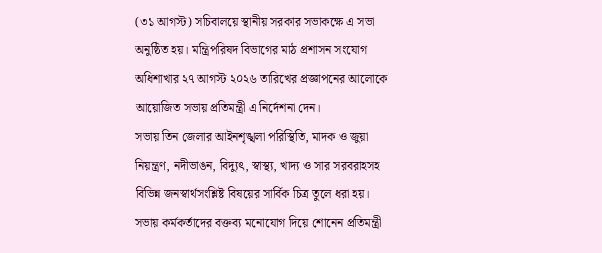(৩১ আগস্ট) সচিবালয়ে স্থানীয় সরকার সভাকক্ষে এ সভা অনুষ্ঠিত হয়। মন্ত্রিপরিষদ বিভাগের মাঠ প্রশাসন সংযোগ অধিশাখার ২৭ আগস্ট ২০২৬ তারিখের প্রজ্ঞাপনের আলোকে আয়োজিত সভায় প্রতিমন্ত্রী এ নির্দেশনা দেন।
সভায় তিন জেলার আইনশৃঙ্খলা পরিস্থিতি, মাদক ও জুয়া নিয়ন্ত্রণ, নদীভাঙন, বিদ্যুৎ, স্বাস্থ্য, খাদ্য ও সার সরবরাহসহ বিভিন্ন জনস্বার্থসংশ্লিষ্ট বিষয়ের সার্বিক চিত্র তুলে ধরা হয়।
সভায় কর্মকর্তাদের বক্তব্য মনোযোগ দিয়ে শোনেন প্রতিমন্ত্রী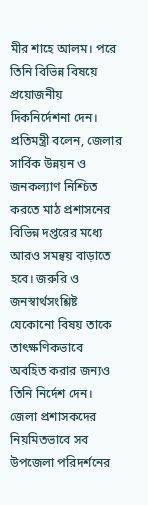মীর শাহে আলম। পরে তিনি বিভিন্ন বিষয়ে প্রয়োজনীয় দিকনির্দেশনা দেন।
প্রতিমন্ত্রী বলেন, জেলার সার্বিক উন্নয়ন ও জনকল্যাণ নিশ্চিত করতে মাঠ প্রশাসনের বিভিন্ন দপ্তরের মধ্যে আরও সমন্বয় বাড়াতে হবে। জরুরি ও জনস্বার্থসংশ্লিষ্ট যেকোনো বিষয় তাকে তাৎক্ষণিকভাবে অবহিত করার জন্যও তিনি নির্দেশ দেন।
জেলা প্রশাসকদের নিয়মিতভাবে সব উপজেলা পরিদর্শনের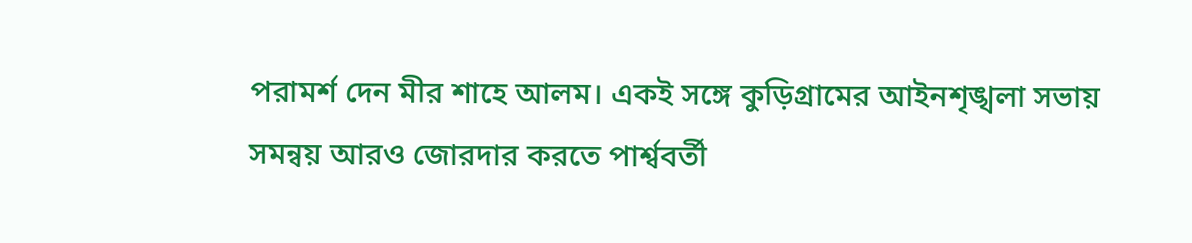পরামর্শ দেন মীর শাহে আলম। একই সঙ্গে কুড়িগ্রামের আইনশৃঙ্খলা সভায় সমন্বয় আরও জোরদার করতে পার্শ্ববর্তী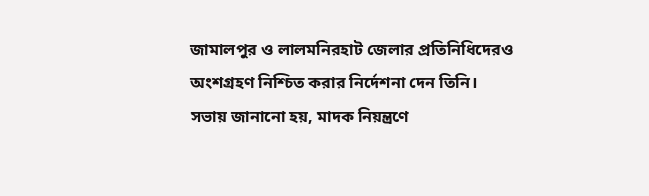জামালপুর ও লালমনিরহাট জেলার প্রতিনিধিদেরও অংশগ্রহণ নিশ্চিত করার নির্দেশনা দেন তিনি।
সভায় জানানো হয়, মাদক নিয়ন্ত্রণে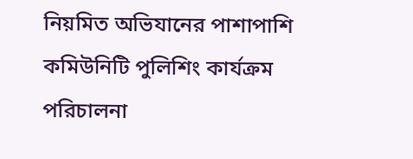নিয়মিত অভিযানের পাশাপাশি কমিউনিটি পুলিশিং কার্যক্রম পরিচালনা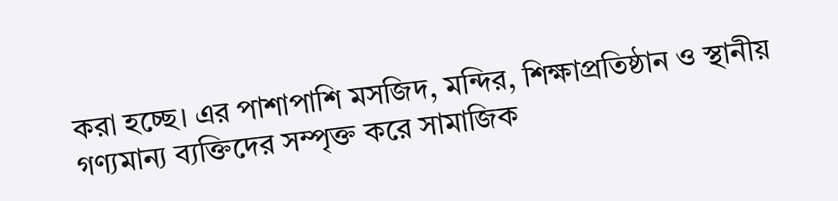করা হচ্ছে। এর পাশাপাশি মসজিদ, মন্দির, শিক্ষাপ্রতিষ্ঠান ও স্থানীয় গণ্যমান্য ব্যক্তিদের সম্পৃক্ত করে সামাজিক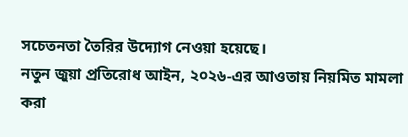সচেতনতা তৈরির উদ্যোগ নেওয়া হয়েছে।
নতুন জুয়া প্রতিরোধ আইন, ২০২৬-এর আওতায় নিয়মিত মামলা করা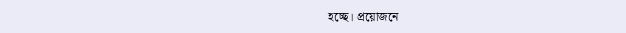হচ্ছে। প্রয়োজনে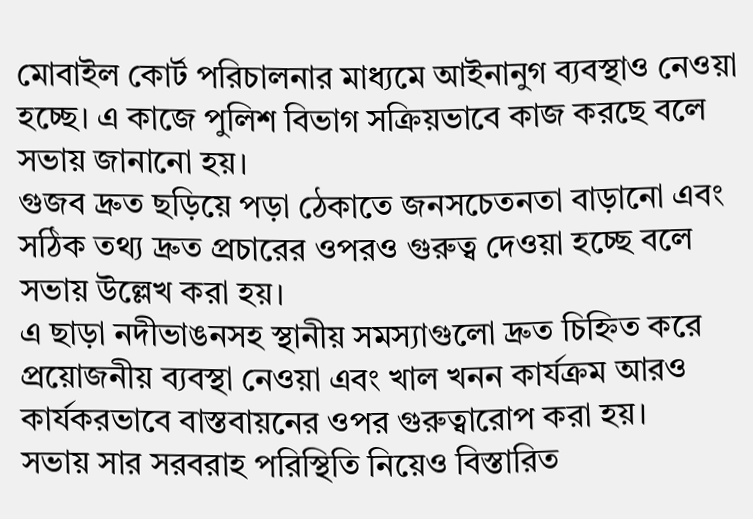মোবাইল কোর্ট পরিচালনার মাধ্যমে আইনানুগ ব্যবস্থাও নেওয়া হচ্ছে। এ কাজে পুলিশ বিভাগ সক্রিয়ভাবে কাজ করছে বলে সভায় জানানো হয়।
গুজব দ্রুত ছড়িয়ে পড়া ঠেকাতে জনসচেতনতা বাড়ানো এবং সঠিক তথ্য দ্রুত প্রচারের ওপরও গুরুত্ব দেওয়া হচ্ছে বলে সভায় উল্লেখ করা হয়।
এ ছাড়া নদীভাঙনসহ স্থানীয় সমস্যাগুলো দ্রুত চিহ্নিত করে প্রয়োজনীয় ব্যবস্থা নেওয়া এবং খাল খনন কার্যক্রম আরও কার্যকরভাবে বাস্তবায়নের ওপর গুরুত্বারোপ করা হয়।
সভায় সার সরবরাহ পরিস্থিতি নিয়েও বিস্তারিত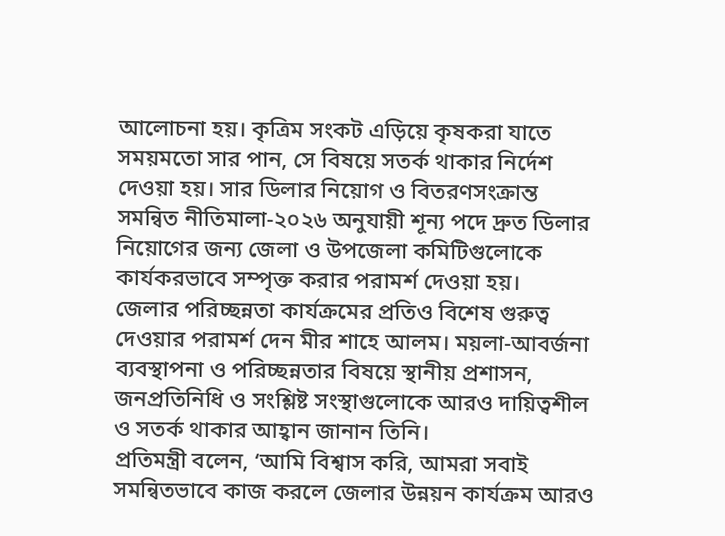আলোচনা হয়। কৃত্রিম সংকট এড়িয়ে কৃষকরা যাতে সময়মতো সার পান, সে বিষয়ে সতর্ক থাকার নির্দেশ দেওয়া হয়। সার ডিলার নিয়োগ ও বিতরণসংক্রান্ত সমন্বিত নীতিমালা-২০২৬ অনুযায়ী শূন্য পদে দ্রুত ডিলার নিয়োগের জন্য জেলা ও উপজেলা কমিটিগুলোকে কার্যকরভাবে সম্পৃক্ত করার পরামর্শ দেওয়া হয়।
জেলার পরিচ্ছন্নতা কার্যক্রমের প্রতিও বিশেষ গুরুত্ব দেওয়ার পরামর্শ দেন মীর শাহে আলম। ময়লা-আবর্জনা ব্যবস্থাপনা ও পরিচ্ছন্নতার বিষয়ে স্থানীয় প্রশাসন, জনপ্রতিনিধি ও সংশ্লিষ্ট সংস্থাগুলোকে আরও দায়িত্বশীল ও সতর্ক থাকার আহ্বান জানান তিনি।
প্রতিমন্ত্রী বলেন, ‘আমি বিশ্বাস করি, আমরা সবাই সমন্বিতভাবে কাজ করলে জেলার উন্নয়ন কার্যক্রম আরও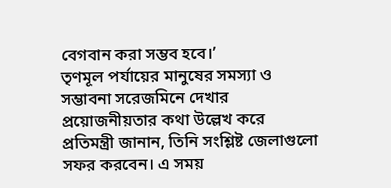বেগবান করা সম্ভব হবে।’
তৃণমূল পর্যায়ের মানুষের সমস্যা ও সম্ভাবনা সরেজমিনে দেখার প্রয়োজনীয়তার কথা উল্লেখ করে প্রতিমন্ত্রী জানান, তিনি সংশ্লিষ্ট জেলাগুলো সফর করবেন। এ সময়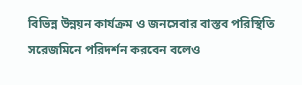বিভিন্ন উন্নয়ন কার্যক্রম ও জনসেবার বাস্তব পরিস্থিতি সরেজমিনে পরিদর্শন করবেন বলেও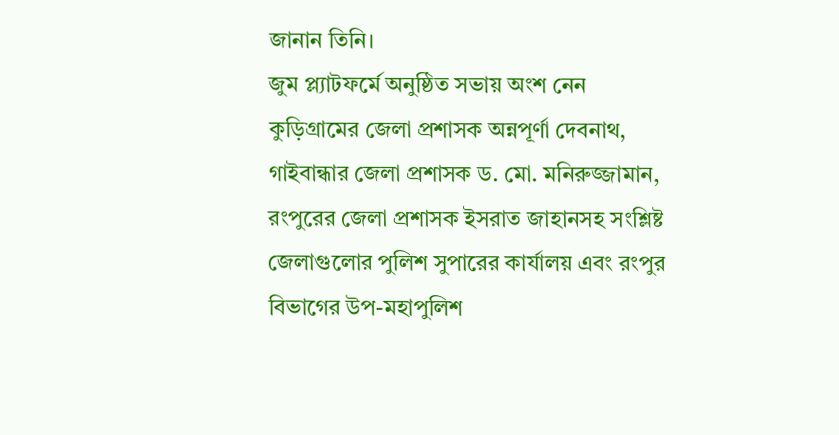জানান তিনি।
জুম প্ল্যাটফর্মে অনুষ্ঠিত সভায় অংশ নেন কুড়িগ্রামের জেলা প্রশাসক অন্নপূর্ণা দেবনাথ, গাইবান্ধার জেলা প্রশাসক ড. মো. মনিরুজ্জামান, রংপুরের জেলা প্রশাসক ইসরাত জাহানসহ সংশ্লিষ্ট জেলাগুলোর পুলিশ সুপারের কার্যালয় এবং রংপুর বিভাগের উপ-মহাপুলিশ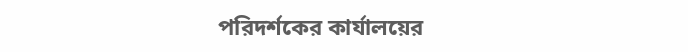পরিদর্শকের কার্যালয়ের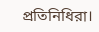প্রতিনিধিরা।